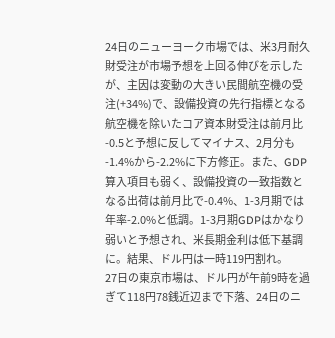24日のニューヨーク市場では、米3月耐久財受注が市場予想を上回る伸びを示したが、主因は変動の大きい民間航空機の受注(+34%)で、設備投資の先行指標となる航空機を除いたコア資本財受注は前月比-0.5と予想に反してマイナス、2月分も-1.4%から-2.2%に下方修正。また、GDP算入項目も弱く、設備投資の一致指数となる出荷は前月比で-0.4%、1-3月期では年率-2.0%と低調。1-3月期GDPはかなり弱いと予想され、米長期金利は低下基調に。結果、ドル円は一時119円割れ。
27日の東京市場は、ドル円が午前9時を過ぎて118円78銭近辺まで下落、24日のニ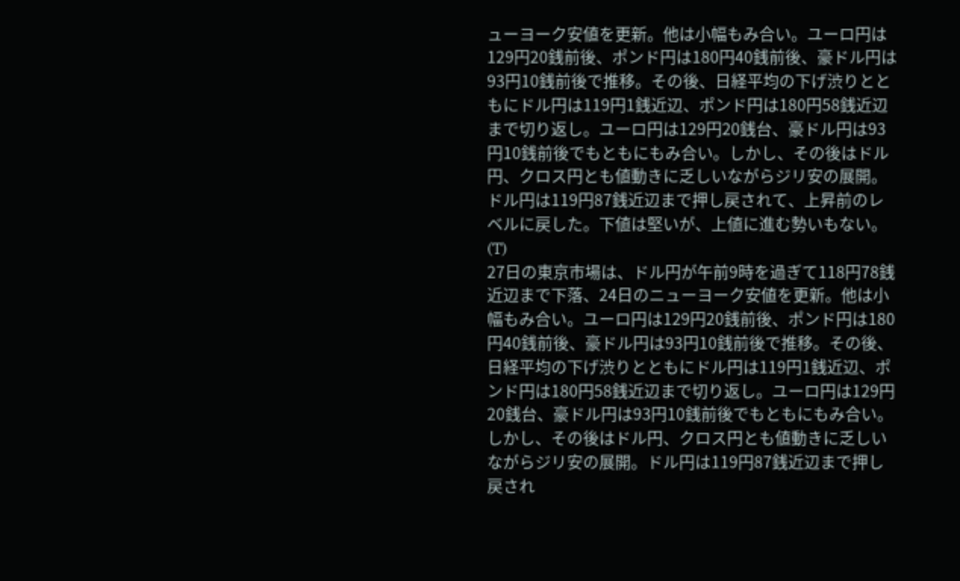ューヨーク安値を更新。他は小幅もみ合い。ユーロ円は129円20銭前後、ポンド円は180円40銭前後、豪ドル円は93円10銭前後で推移。その後、日経平均の下げ渋りとともにドル円は119円1銭近辺、ポンド円は180円58銭近辺まで切り返し。ユーロ円は129円20銭台、豪ドル円は93円10銭前後でもともにもみ合い。しかし、その後はドル円、クロス円とも値動きに乏しいながらジリ安の展開。ドル円は119円87銭近辺まで押し戻されて、上昇前のレベルに戻した。下値は堅いが、上値に進む勢いもない。(T)
27日の東京市場は、ドル円が午前9時を過ぎて118円78銭近辺まで下落、24日のニューヨーク安値を更新。他は小幅もみ合い。ユーロ円は129円20銭前後、ポンド円は180円40銭前後、豪ドル円は93円10銭前後で推移。その後、日経平均の下げ渋りとともにドル円は119円1銭近辺、ポンド円は180円58銭近辺まで切り返し。ユーロ円は129円20銭台、豪ドル円は93円10銭前後でもともにもみ合い。しかし、その後はドル円、クロス円とも値動きに乏しいながらジリ安の展開。ドル円は119円87銭近辺まで押し戻され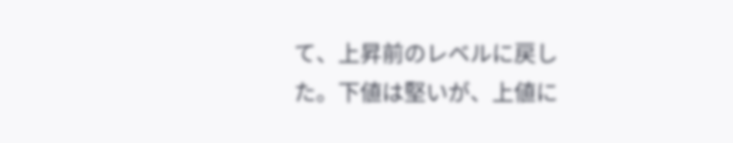て、上昇前のレベルに戻した。下値は堅いが、上値に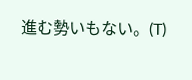進む勢いもない。(T)